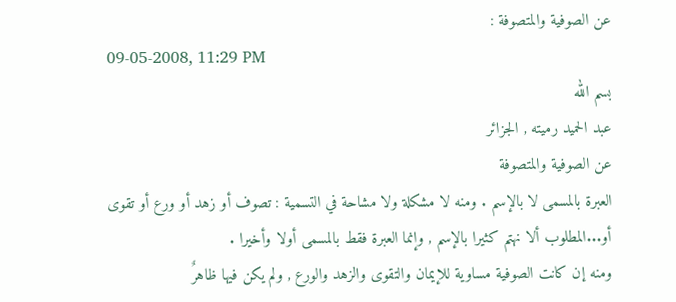عن الصوفية والمتصوفة :
09-05-2008, 11:29 PM
بسم الله
عبد الحميد رميته , الجزائر
عن الصوفية والمتصوفة
العبرة بالمسمى لا بالإسم . ومنه لا مشكلة ولا مشاحة في التسمية : تصوف أو زهد أو ورع أو تقوى أو...المطلوب ألا نهتم كثيرا بالإسم , وإنما العبرة فقط بالمسمى أولا وأخيرا .
ومنه إن كانت الصوفية مساوية للإيمان والتقوى والزهد والورع , ولم يكن فيها ظاهرٌ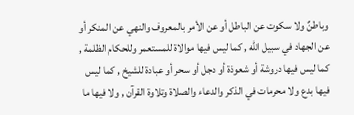وباطنٌ ولا سكوت عن الباطل أو عن الأمر بالمعروف والنهي عن المنكر أو عن الجهاد في سبيل الله , كما ليس فيها موالاة للمستعمر وللحكام الظلمة , كما ليس فيها دروشة أو شعوذة أو دجل أو سحر أو عبادة للشيخ , كما ليس فيها بدع ولا محرمات في الذكر والدعاء والصلاة وتلاوة القرآن , ولا فيها ما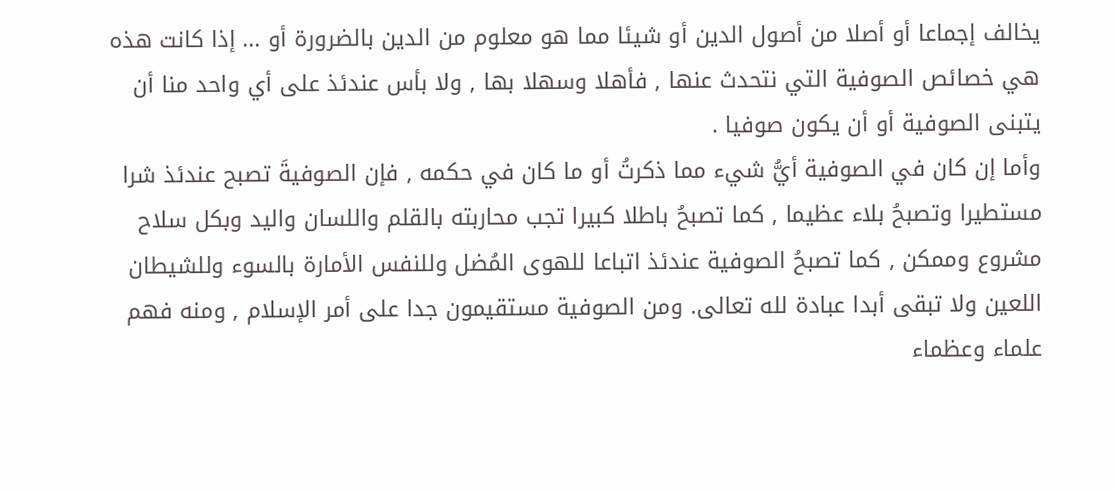يخالف إجماعا أو أصلا من أصول الدين أو شيئا مما هو معلوم من الدين بالضرورة أو ... إذا كانت هذه هي خصائص الصوفية التي نتحدث عنها , فأهلا وسهلا بها , ولا بأس عندئذ على أي واحد منا أن يتبنى الصوفية أو أن يكون صوفيا .
وأما إن كان في الصوفية أيُّ شيء مما ذكرتُ أو ما كان في حكمه , فإن الصوفيةَ تصبح عندئذ شرا مستطيرا وتصبحُ بلاء عظيما , كما تصبحُ باطلا كبيرا تجب محاربته بالقلم واللسان واليد وبكل سلاح مشروع وممكن , كما تصبحُ الصوفية عندئذ اتباعا للهوى المُضل وللنفس الأمارة بالسوء وللشيطان اللعين ولا تبقى أبدا عبادة لله تعالى. ومن الصوفية مستقيمون جدا على أمر الإسلام , ومنه فهم علماء وعظماء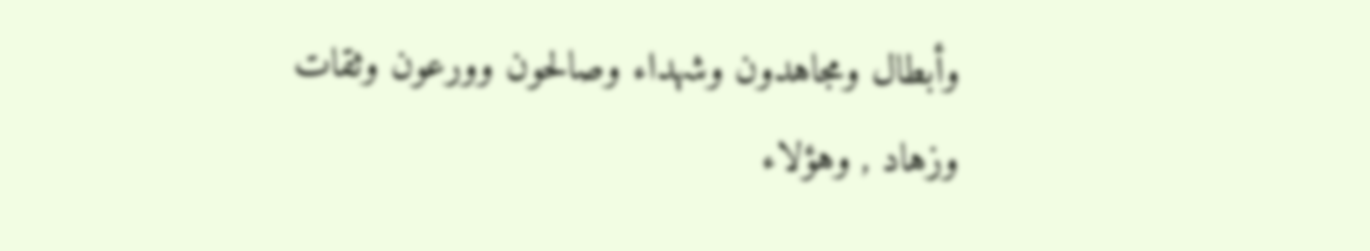وأبطال ومجاهدون وشهداء وصالحون وورعون وثقات وزهاد , وهؤلاء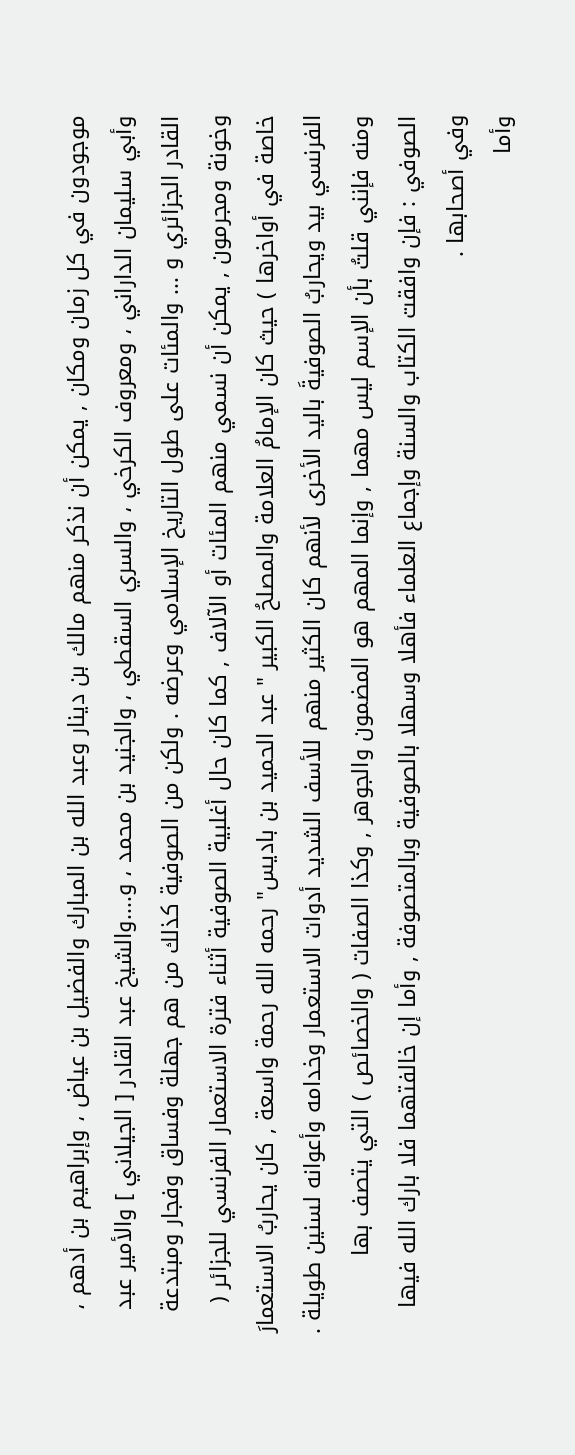موجودون في كل زمان ومكان , يمكن أن نذكر منهم مالك بن دينار وعبد الله بن المبارك والفضيل بن عياض ، وإبراهيم بن أدهم ، وأبي سليمان الداراني ، ومعروف الكرخي ، والسري السقطي ، والجنيد بن محمد ، و....والشيخ عبد القادر [ الجيلاني ] والأمير عبد القادر الجزائري و ... والمئات على طول التاريخ الإسلامي وعرضه . ولكن من الصوفية كذلك من هم جهلة وفساق وفجار ومبتدعة وخونة ومجرمون , يمكن أن نسمي منهم المئات أو الآلاف , كما كان حال أغلبية الصوفية أثناء فترة الاستعمار الفرنسي للجزائر ( خاصة في أواخرها ) حيث كان الإمامُ العلامة والمصلحُ الكبير " عبد الحميد بن باديس" رحمه الله رحمة واسعة , كان يحاربُ الاستعمارَ الفرنسي بيد ويحاربُ الصوفيةَ باليد الأخرى لأنهم كان الكثير منهم للأسف الشديد أدوات الاستعمار وخدامه وأعوانه لسنين طويلة .
ومنه فإنني قلتُ بأن الإسم ليس مهما , وإنما المهم هو المضمون والجوهر , وكذا الصفات ( والخصائص ) التي يتصف بها الصوفي : فإن وافقت الكتاب والسنة وإجماع العلماء فأهلا وسهلا بالصوفية وبالمتصوفة , وأما إن خالفتهما فلا بارك الله فيها وفي أصحابها .
وأما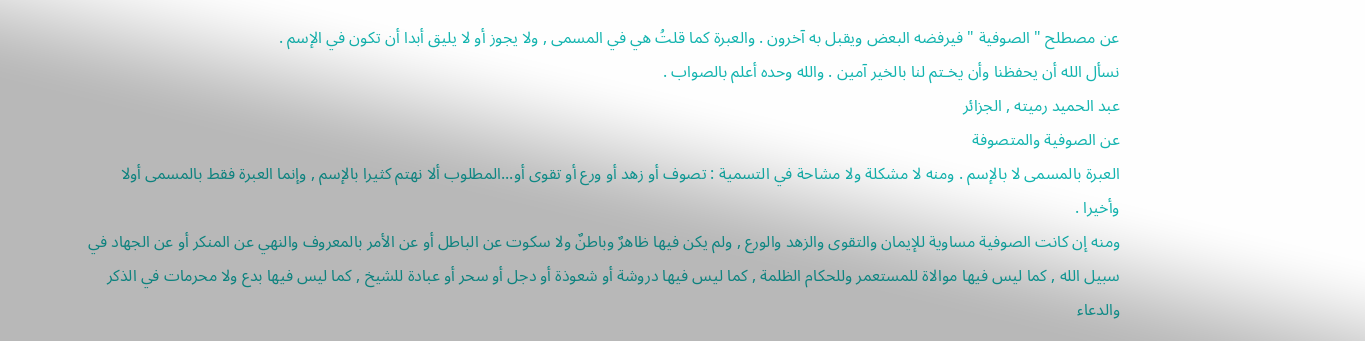عن مصطلح " الصوفية " فيرفضه البعض ويقبل به آخرون . والعبرة كما قلتُ هي في المسمى , ولا يجوز أو لا يليق أبدا أن تكون في الإسم .
نسأل الله أن يحفظنا وأن يخـتم لنا بالخير آمين . والله وحده أعلم بالصواب .
عبد الحميد رميته , الجزائر
عن الصوفية والمتصوفة
العبرة بالمسمى لا بالإسم . ومنه لا مشكلة ولا مشاحة في التسمية : تصوف أو زهد أو ورع أو تقوى أو...المطلوب ألا نهتم كثيرا بالإسم , وإنما العبرة فقط بالمسمى أولا وأخيرا .
ومنه إن كانت الصوفية مساوية للإيمان والتقوى والزهد والورع , ولم يكن فيها ظاهرٌ وباطنٌ ولا سكوت عن الباطل أو عن الأمر بالمعروف والنهي عن المنكر أو عن الجهاد في سبيل الله , كما ليس فيها موالاة للمستعمر وللحكام الظلمة , كما ليس فيها دروشة أو شعوذة أو دجل أو سحر أو عبادة للشيخ , كما ليس فيها بدع ولا محرمات في الذكر والدعاء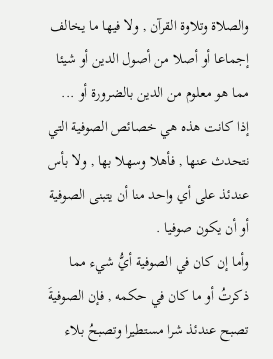والصلاة وتلاوة القرآن , ولا فيها ما يخالف إجماعا أو أصلا من أصول الدين أو شيئا مما هو معلوم من الدين بالضرورة أو ... إذا كانت هذه هي خصائص الصوفية التي نتحدث عنها , فأهلا وسهلا بها , ولا بأس عندئذ على أي واحد منا أن يتبنى الصوفية أو أن يكون صوفيا .
وأما إن كان في الصوفية أيُّ شيء مما ذكرتُ أو ما كان في حكمه , فإن الصوفيةَ تصبح عندئذ شرا مستطيرا وتصبحُ بلاء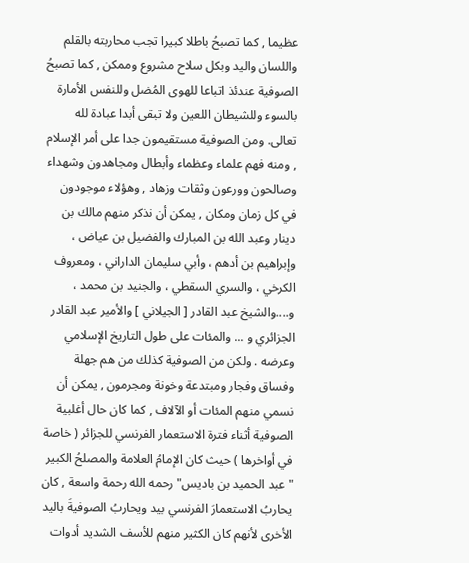عظيما , كما تصبحُ باطلا كبيرا تجب محاربته بالقلم واللسان واليد وبكل سلاح مشروع وممكن , كما تصبحُ الصوفية عندئذ اتباعا للهوى المُضل وللنفس الأمارة بالسوء وللشيطان اللعين ولا تبقى أبدا عبادة لله تعالى. ومن الصوفية مستقيمون جدا على أمر الإسلام , ومنه فهم علماء وعظماء وأبطال ومجاهدون وشهداء وصالحون وورعون وثقات وزهاد , وهؤلاء موجودون في كل زمان ومكان , يمكن أن نذكر منهم مالك بن دينار وعبد الله بن المبارك والفضيل بن عياض ، وإبراهيم بن أدهم ، وأبي سليمان الداراني ، ومعروف الكرخي ، والسري السقطي ، والجنيد بن محمد ، و....والشيخ عبد القادر [ الجيلاني ] والأمير عبد القادر الجزائري و ... والمئات على طول التاريخ الإسلامي وعرضه . ولكن من الصوفية كذلك من هم جهلة وفساق وفجار ومبتدعة وخونة ومجرمون , يمكن أن نسمي منهم المئات أو الآلاف , كما كان حال أغلبية الصوفية أثناء فترة الاستعمار الفرنسي للجزائر ( خاصة في أواخرها ) حيث كان الإمامُ العلامة والمصلحُ الكبير " عبد الحميد بن باديس" رحمه الله رحمة واسعة , كان يحاربُ الاستعمارَ الفرنسي بيد ويحاربُ الصوفيةَ باليد الأخرى لأنهم كان الكثير منهم للأسف الشديد أدوات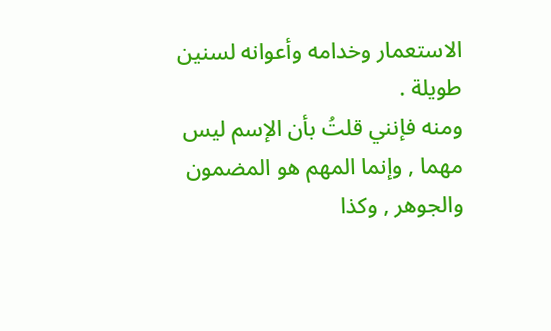الاستعمار وخدامه وأعوانه لسنين طويلة .
ومنه فإنني قلتُ بأن الإسم ليس مهما , وإنما المهم هو المضمون والجوهر , وكذا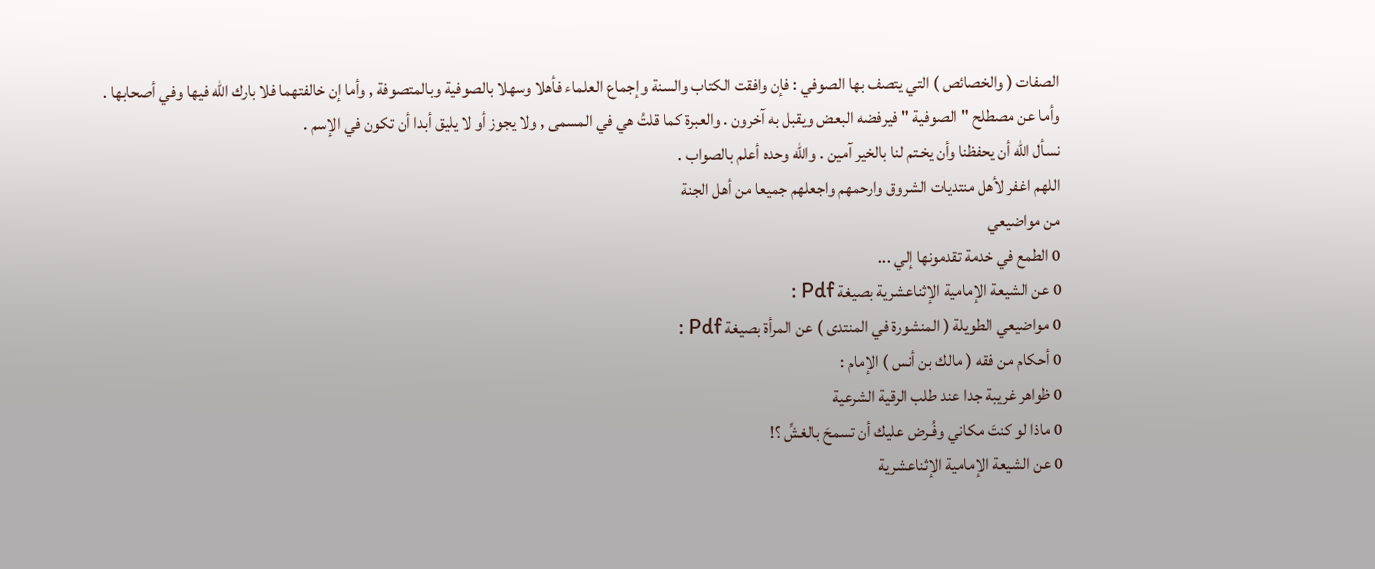الصفات ( والخصائص ) التي يتصف بها الصوفي : فإن وافقت الكتاب والسنة وإجماع العلماء فأهلا وسهلا بالصوفية وبالمتصوفة , وأما إن خالفتهما فلا بارك الله فيها وفي أصحابها .
وأما عن مصطلح " الصوفية " فيرفضه البعض ويقبل به آخرون . والعبرة كما قلتُ هي في المسمى , ولا يجوز أو لا يليق أبدا أن تكون في الإسم .
نسأل الله أن يحفظنا وأن يخـتم لنا بالخير آمين . والله وحده أعلم بالصواب .
اللهم اغفر لأهل منتديات الشروق وارحمهم واجعلهم جميعا من أهل الجنة
من مواضيعي
0 الطمع في خدمة تقدمونها إلي ...
0 عن الشيعة الإمامية الإثناعشرية بصيغة Pdf :
0 مواضيعي الطويلة ( المنشورة في المنتدى ) عن المرأة بصيغة Pdf :
0 أحكام من فقه ( مالك بن أنس ) الإمام :
0 ظواهر غريبة جدا عند طلب الرقية الشرعية
0 ماذا لو كنتَ مكاني وفُـرض عليك أن تسمحَ بالغشِّ ؟!
0 عن الشيعة الإمامية الإثناعشرية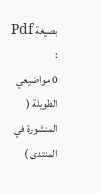بصيغة Pdf :
0 مواضيعي الطويلة ( المنشورة في المنتدى )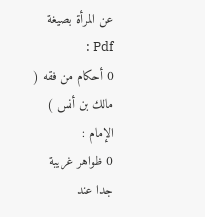عن المرأة بصيغة Pdf :
0 أحكام من فقه ( مالك بن أنس ) الإمام :
0 ظواهر غريبة جدا عند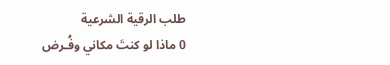طلب الرقية الشرعية
0 ماذا لو كنتَ مكاني وفُـرض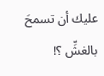عليك أن تسمحَ بالغشِّ ؟!